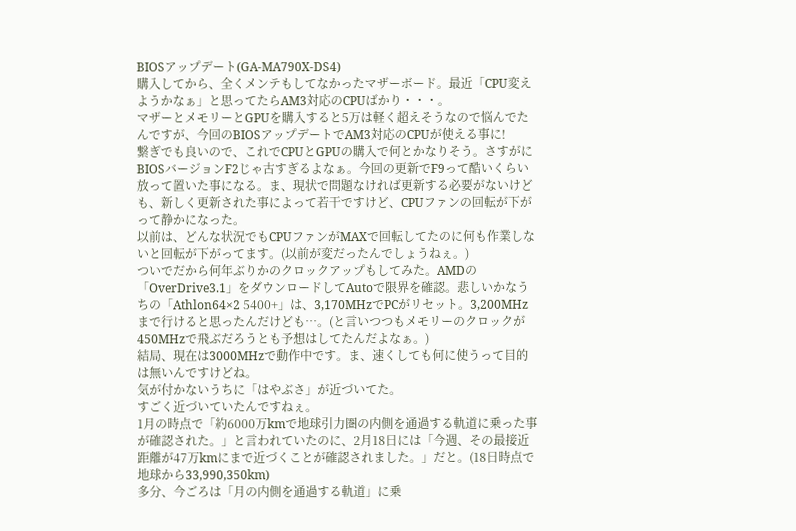BIOSアップデート(GA-MA790X-DS4)
購入してから、全くメンテもしてなかったマザーボード。最近「CPU変えようかなぁ」と思ってたらAM3対応のCPUばかり・・・。
マザーとメモリーとGPUを購入すると5万は軽く超えそうなので悩んでたんですが、今回のBIOSアップデートでAM3対応のCPUが使える事に!
繋ぎでも良いので、これでCPUとGPUの購入で何とかなりそう。さすがにBIOSバージョンF2じゃ古すぎるよなぁ。今回の更新でF9って酷いくらい放って置いた事になる。ま、現状で問題なければ更新する必要がないけども、新しく更新された事によって若干ですけど、CPUファンの回転が下がって静かになった。
以前は、どんな状況でもCPUファンがMAXで回転してたのに何も作業しないと回転が下がってます。(以前が変だったんでしょうねぇ。)
ついでだから何年ぶりかのクロックアップもしてみた。AMDの「OverDrive3.1」をダウンロードしてAutoで限界を確認。悲しいかなうちの「Athlon64×2 5400+」は、3,170MHzでPCがリセット。3,200MHzまで行けると思ったんだけども…。(と言いつつもメモリーのクロックが450MHzで飛ぶだろうとも予想はしてたんだよなぁ。)
結局、現在は3000MHzで動作中です。ま、速くしても何に使うって目的は無いんですけどね。
気が付かないうちに「はやぶさ」が近づいてた。
すごく近づいていたんですねぇ。
1月の時点で「約6000万kmで地球引力圏の内側を通過する軌道に乗った事が確認された。」と言われていたのに、2月18日には「今週、その最接近距離が47万kmにまで近づくことが確認されました。」だと。(18日時点で地球から33,990,350km)
多分、今ごろは「月の内側を通過する軌道」に乗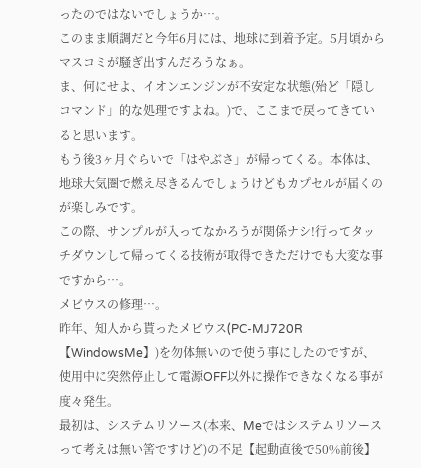ったのではないでしょうか…。
このまま順調だと今年6月には、地球に到着予定。5月頃からマスコミが騒ぎ出すんだろうなぁ。
ま、何にせよ、イオンエンジンが不安定な状態(殆ど「隠しコマンド」的な処理ですよね。)で、ここまで戻ってきていると思います。
もう後3ヶ月ぐらいで「はやぶさ」が帰ってくる。本体は、地球大気圏で燃え尽きるんでしょうけどもカプセルが届くのが楽しみです。
この際、サンプルが入ってなかろうが関係ナシ!行ってタッチダウンして帰ってくる技術が取得できただけでも大変な事ですから…。
メビウスの修理…。
昨年、知人から貰ったメビウス(PC-MJ720R【WindowsMe】)を勿体無いので使う事にしたのですが、使用中に突然停止して電源OFF以外に操作できなくなる事が度々発生。
最初は、システムリソース(本来、Meではシステムリソースって考えは無い筈ですけど)の不足【起動直後で50%前後】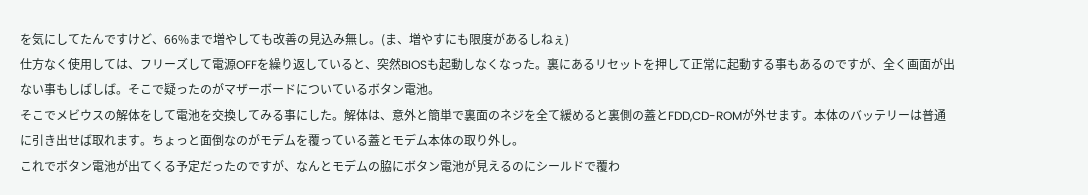を気にしてたんですけど、66%まで増やしても改善の見込み無し。(ま、増やすにも限度があるしねぇ)
仕方なく使用しては、フリーズして電源OFFを繰り返していると、突然BIOSも起動しなくなった。裏にあるリセットを押して正常に起動する事もあるのですが、全く画面が出ない事もしばしば。そこで疑ったのがマザーボードについているボタン電池。
そこでメビウスの解体をして電池を交換してみる事にした。解体は、意外と簡単で裏面のネジを全て緩めると裏側の蓋とFDD,CD-ROMが外せます。本体のバッテリーは普通に引き出せば取れます。ちょっと面倒なのがモデムを覆っている蓋とモデム本体の取り外し。
これでボタン電池が出てくる予定だったのですが、なんとモデムの脇にボタン電池が見えるのにシールドで覆わ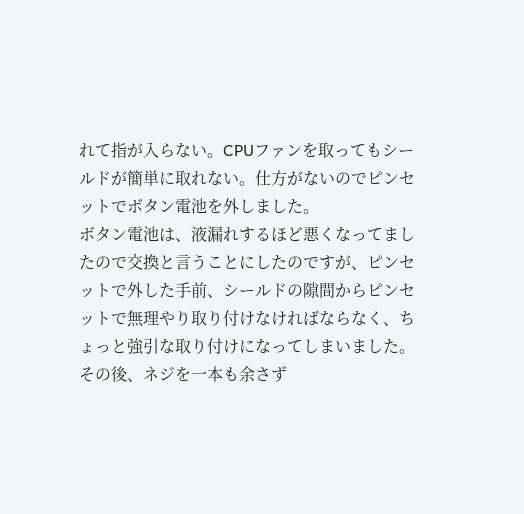れて指が入らない。CPUファンを取ってもシールドが簡単に取れない。仕方がないのでピンセットでボタン電池を外しました。
ボタン電池は、液漏れするほど悪くなってましたので交換と言うことにしたのですが、ピンセットで外した手前、シールドの隙間からピンセットで無理やり取り付けなければならなく、ちょっと強引な取り付けになってしまいました。
その後、ネジを一本も余さず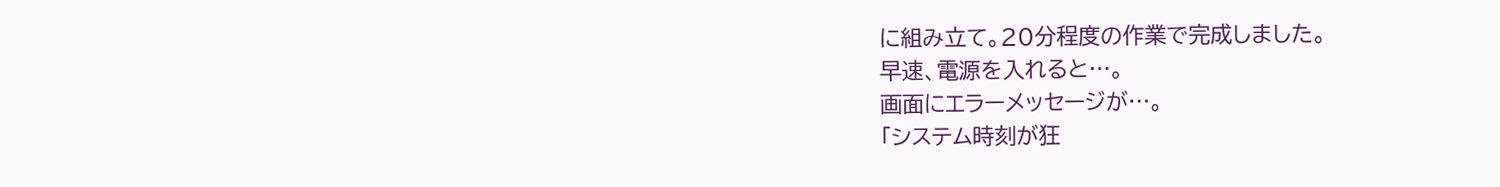に組み立て。20分程度の作業で完成しました。
早速、電源を入れると…。
画面にエラーメッセージが…。
「システム時刻が狂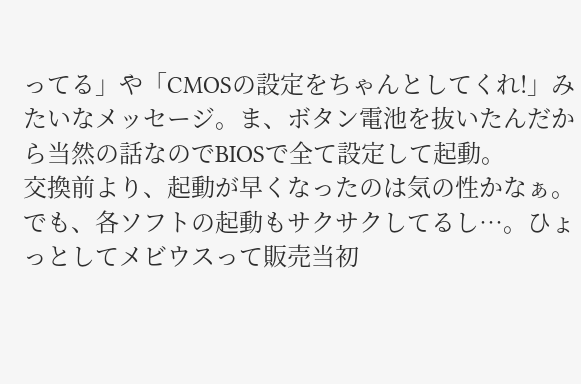ってる」や「CMOSの設定をちゃんとしてくれ!」みたいなメッセージ。ま、ボタン電池を抜いたんだから当然の話なのでBIOSで全て設定して起動。
交換前より、起動が早くなったのは気の性かなぁ。でも、各ソフトの起動もサクサクしてるし…。ひょっとしてメビウスって販売当初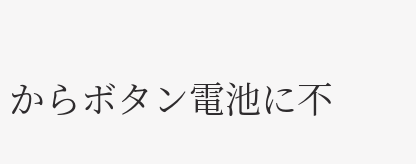からボタン電池に不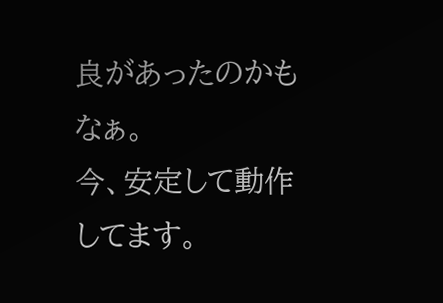良があったのかもなぁ。
今、安定して動作してます。